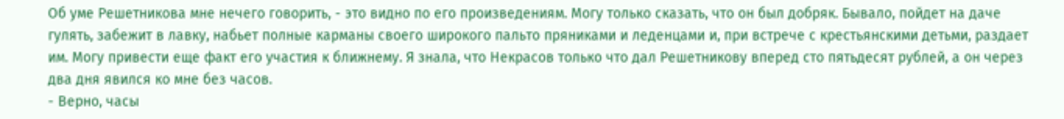Об уме Решетникова мне нечего говорить, - это видно по его произведениям. Могу только сказать, что он был добряк. Бывало, пойдет на даче гулять, забежит в лавку, набьет полные карманы своего широкого пальто пряниками и леденцами и, при встрече с крестьянскими детьми, раздает им. Могу привести еще факт его участия к ближнему. Я знала, что Некрасов только что дал Решетникову вперед сто пятьдесят рублей, а он через два дня явился ко мне без часов.
- Верно, часы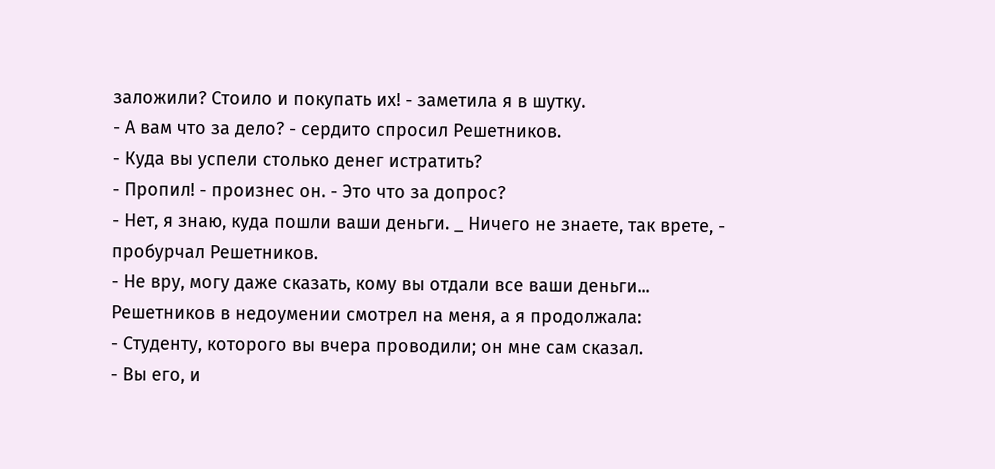заложили? Стоило и покупать их! - заметила я в шутку.
- А вам что за дело? - сердито спросил Решетников.
- Куда вы успели столько денег истратить?
- Пропил! - произнес он. - Это что за допрос?
- Нет, я знаю, куда пошли ваши деньги. _ Ничего не знаете, так врете, - пробурчал Решетников.
- Не вру, могу даже сказать, кому вы отдали все ваши деньги...
Решетников в недоумении смотрел на меня, а я продолжала:
- Студенту, которого вы вчера проводили; он мне сам сказал.
- Вы его, и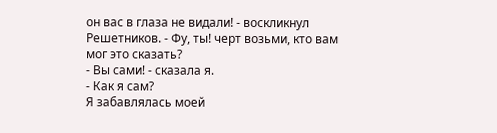он вас в глаза не видали! - воскликнул Решетников. - Фу, ты! черт возьми, кто вам мог это сказать?
- Вы сами! - сказала я.
- Как я сам?
Я забавлялась моей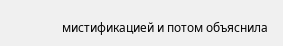мистификацией и потом объяснила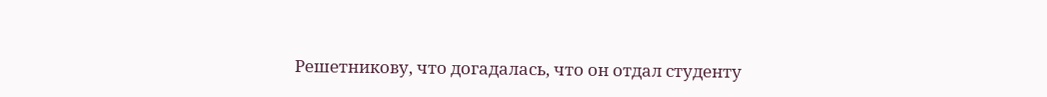Решетникову, что догадалась, что он отдал студенту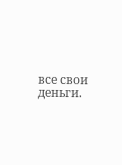все свои деньги.